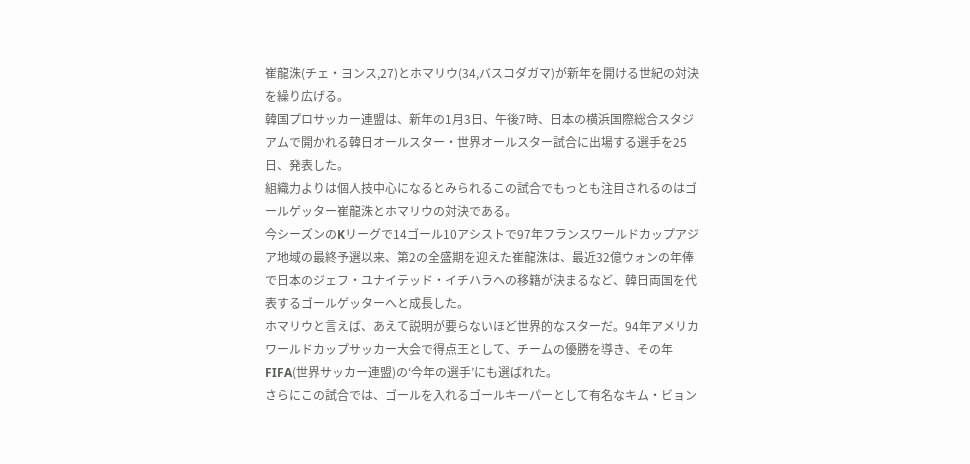崔龍洙(チェ・ヨンス,27)とホマリウ(34,バスコダガマ)が新年を開ける世紀の対決を繰り広げる。
韓国プロサッカー連盟は、新年の1月3日、午後7時、日本の横浜国際総合スタジアムで開かれる韓日オールスター・世界オールスター試合に出場する選手を25日、発表した。
組織力よりは個人技中心になるとみられるこの試合でもっとも注目されるのはゴールゲッター崔龍洙とホマリウの対決である。
今シーズンのKリーグで14ゴール10アシストで97年フランスワールドカップアジア地域の最終予選以来、第2の全盛期を迎えた崔龍洙は、最近32億ウォンの年俸で日本のジェフ・ユナイテッド・イチハラへの移籍が決まるなど、韓日両国を代表するゴールゲッターへと成長した。
ホマリウと言えば、あえて説明が要らないほど世界的なスターだ。94年アメリカワールドカップサッカー大会で得点王として、チームの優勝を導き、その年FIFA(世界サッカー連盟)の‘今年の選手’にも選ばれた。
さらにこの試合では、ゴールを入れるゴールキーパーとして有名なキム・ビョン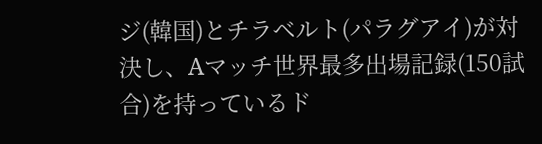ジ(韓国)とチラベルト(パラグアイ)が対決し、Aマッチ世界最多出場記録(150試合)を持っているド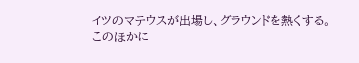イツのマテウスが出場し、グラウンドを熱くする。
このほかに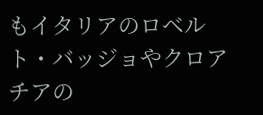もイタリアのロベルト・バッジョやクロアチアの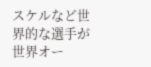スケルなど世界的な選手が世界オー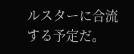ルスターに合流する予定だ。